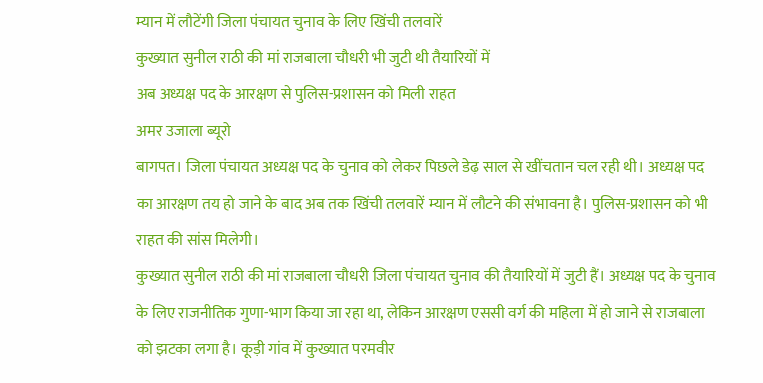म्यान में लौटेंगी जिला पंचायत चुनाव के लिए खिंची तलवारें
कुख्यात सुनील राठी की मां राजबाला चौधरी भी जुटी थी तैयारियों में
अब अध्यक्ष पद के आरक्षण से पुलिस-प्रशासन को मिली राहत
अमर उजाला ब्यूरो
बागपत। जिला पंचायत अध्यक्ष पद के चुनाव को लेकर पिछले डेढ़ साल से खींचतान चल रही थी। अध्यक्ष पद का आरक्षण तय हो जाने के बाद अब तक खिंची तलवारें म्यान में लौटने की संभावना है। पुलिस-प्रशासन को भी राहत की सांस मिलेगी।
कुख्यात सुनील राठी की मां राजबाला चौधरी जिला पंचायत चुनाव की तैयारियों में जुटी हैं। अध्यक्ष पद के चुनाव के लिए राजनीतिक गुणा-भाग किया जा रहा था, लेकिन आरक्षण एससी वर्ग की महिला में हो जाने से राजबाला को झटका लगा है। कूड़ी गांव में कुख्यात परमवीर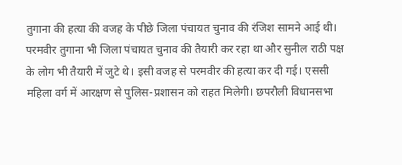तुगाना की हत्या की वजह के पीछे जिला पंचायत चुनाव की रंजिश सामने आई थी। परमवीर तुगाना भी जिला पंचायत चुनाव की तैयारी कर रहा था और सुनील राठी पक्ष के लोग भी तैयारी में जुटे थे। इसी वजह से परमवीर की हत्या कर दी गई। एससी महिला वर्ग में आरक्षण से पुलिस-प्रशासन को राहत मिलेगी। छपरौली विधानसभा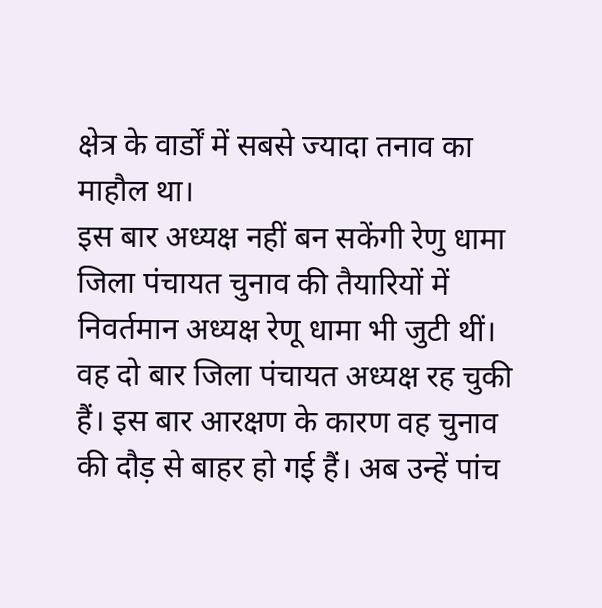क्षेत्र के वार्डों में सबसे ज्यादा तनाव का माहौल था।
इस बार अध्यक्ष नहीं बन सकेंगी रेणु धामा
जिला पंचायत चुनाव की तैयारियों में निवर्तमान अध्यक्ष रेणू धामा भी जुटी थीं। वह दो बार जिला पंचायत अध्यक्ष रह चुकी हैं। इस बार आरक्षण के कारण वह चुनाव की दौड़ से बाहर हो गई हैं। अब उन्हें पांच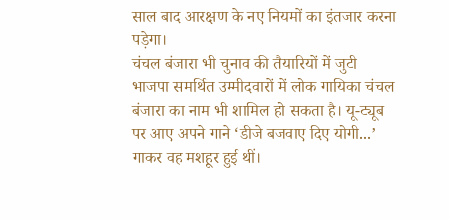साल बाद आरक्षण के नए नियमों का इंतजार करना पड़ेगा।
चंचल बंजारा भी चुनाव की तैयारियों में जुटी
भाजपा समर्थित उम्मीदवारों में लोक गायिका चंचल बंजारा का नाम भी शामिल हो सकता है। यू-ट्यूब पर आए अपने गाने ‘डीजे बजवाए दिए योगी...’ गाकर वह मशहूर हुई थीं।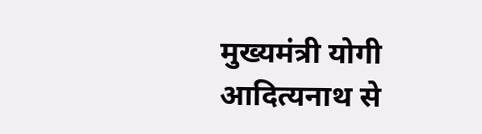मुख्यमंत्री योगी आदित्यनाथ से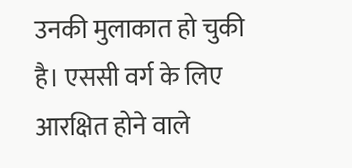उनकी मुलाकात हो चुकी है। एससी वर्ग के लिए आरक्षित होने वाले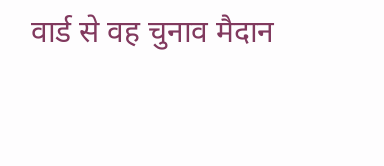वार्ड से वह चुनाव मैदान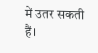में उतर सकती हैं।